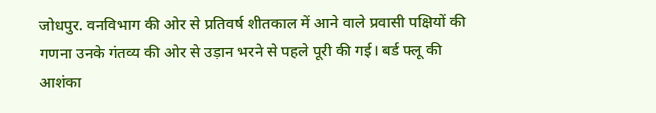जोधपुर. वनविभाग की ओर से प्रतिवर्ष शीतकाल में आने वाले प्रवासी पक्षियों की गणना उनके गंतव्य की ओर से उड़ान भरने से पहले पूरी की गई। बर्ड फ्लू की आशंका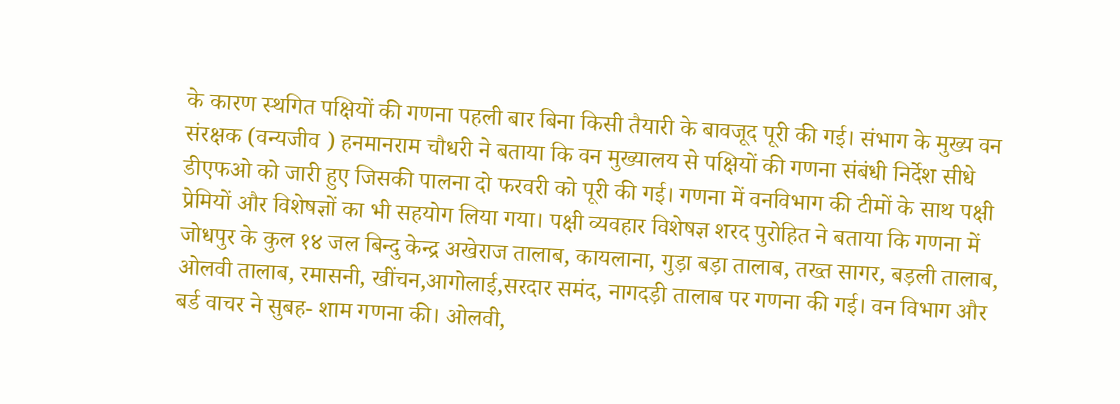के कारण स्थगित पक्षियों की गणना पहली बार बिना किसी तैयारी के बावजूद पूरी की गई। संभाग के मुख्य वन संरक्षक (वन्यजीव ) हनमानराम चौधरी ने बताया कि वन मुख्यालय से पक्षियों की गणना संबंधी निर्देश सीधे डीएफओ को जारी हुए जिसकी पालना दो फरवरी को पूरी की गई। गणना में वनविभाग की टीमों के साथ पक्षी प्रेमियों और विशेषज्ञों का भी सहयोग लिया गया। पक्षी व्यवहार विशेषज्ञ शरद पुरोहित ने बताया कि गणना में जोधपुर के कुल १४ जल बिन्दु केन्द्र अखेराज तालाब, कायलाना, गुड़ा बड़ा तालाब, तख्त सागर, बड़ली तालाब, ओलवी तालाब, रमासनी, खींचन,आगोलाई,सरदार समंद, नागदड़ी तालाब पर गणना की गई। वन विभाग और बर्ड वाचर ने सुबह- शाम गणना की। ओलवी,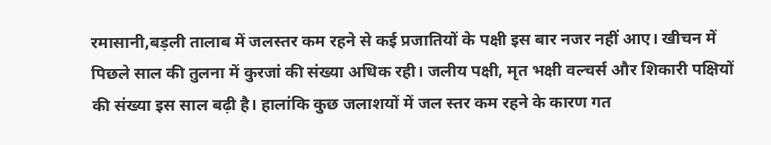रमासानी,बड़ली तालाब में जलस्तर कम रहने से कई प्रजातियों के पक्षी इस बार नजर नहीं आए। खीचन में पिछले साल की तुलना में कुरजां की संख्या अधिक रही। जलीय पक्षी, मृत भक्षी वल्चर्स और शिकारी पक्षियों की संख्या इस साल बढ़ी है। हालांकि कुछ जलाशयों में जल स्तर कम रहने के कारण गत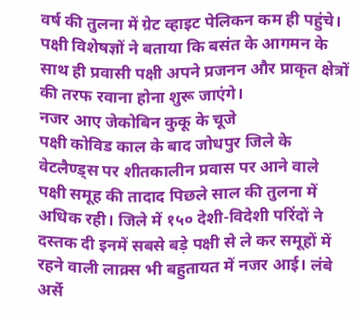वर्ष की तुलना में ग्रेट व्हाइट पेलिकन कम ही पहुंचे। पक्षी विशेषज्ञों ने बताया कि बसंत के आगमन के साथ ही प्रवासी पक्षी अपने प्रजनन और प्राकृत क्षेत्रों की तरफ रवाना होना शुरू जाएंगे।
नजर आए जेकोबिन कुकू के चूजे
पक्षी कोविड काल के बाद जोधपुर जिले के वेटलैण्ड्स पर शीतकालीन प्रवास पर आने वाले पक्षी समूह की तादाद पिछले साल की तुलना में अधिक रही। जिले में १५० देशी-विदेशी परिंदों ने दस्तक दी इनमें सबसे बड़े पक्षी से ले कर समूहों में रहने वाली लाक्र्स भी बहुतायत में नजर आई। लंबे अर्से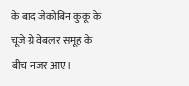के बाद जेकोबिन कुकू के चूजे ग्रे वेबलर समूह के बीच नजर आए।